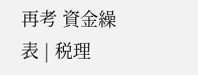再考 資金繰表 | 税理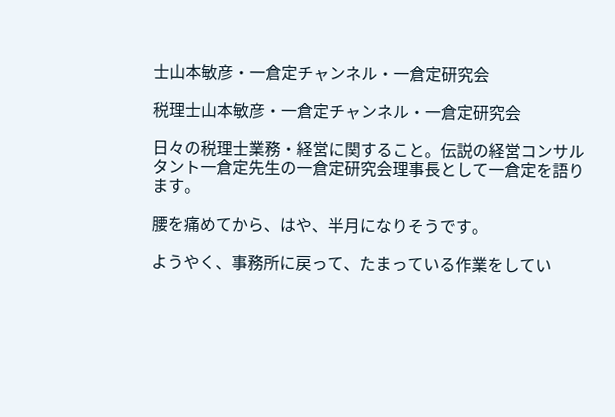士山本敏彦・一倉定チャンネル・一倉定研究会

税理士山本敏彦・一倉定チャンネル・一倉定研究会

日々の税理士業務・経営に関すること。伝説の経営コンサルタント一倉定先生の一倉定研究会理事長として一倉定を語ります。

腰を痛めてから、はや、半月になりそうです。

ようやく、事務所に戻って、たまっている作業をしてい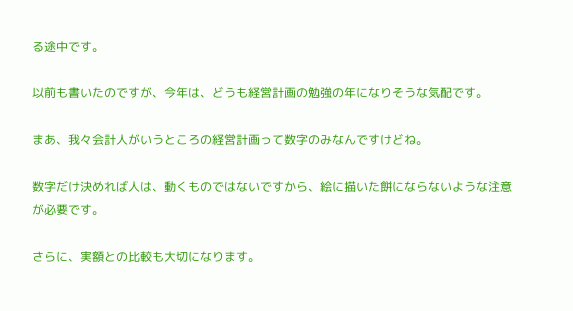る途中です。

以前も書いたのですが、今年は、どうも経営計画の勉強の年になりそうな気配です。

まあ、我々会計人がいうところの経営計画って数字のみなんですけどね。

数字だけ決めれば人は、動くものではないですから、絵に描いた餅にならないような注意が必要です。

さらに、実額との比較も大切になります。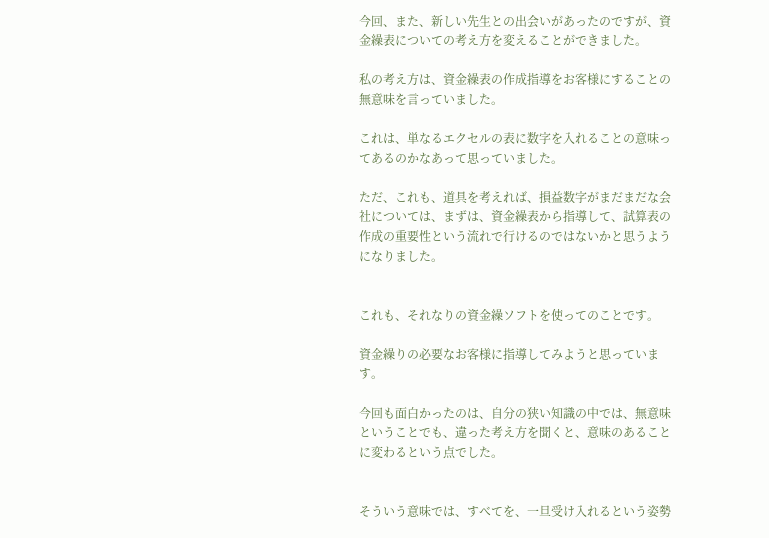今回、また、新しい先生との出会いがあったのですが、資金繰表についての考え方を変えることができました。

私の考え方は、資金繰表の作成指導をお客様にすることの無意味を言っていました。

これは、単なるエクセルの表に数字を入れることの意味ってあるのかなあって思っていました。

ただ、これも、道具を考えれば、損益数字がまだまだな会社については、まずは、資金繰表から指導して、試算表の作成の重要性という流れで行けるのではないかと思うようになりました。


これも、それなりの資金繰ソフトを使ってのことです。

資金繰りの必要なお客様に指導してみようと思っています。

今回も面白かったのは、自分の狭い知識の中では、無意味ということでも、違った考え方を聞くと、意味のあることに変わるという点でした。


そういう意味では、すべてを、一旦受け入れるという姿勢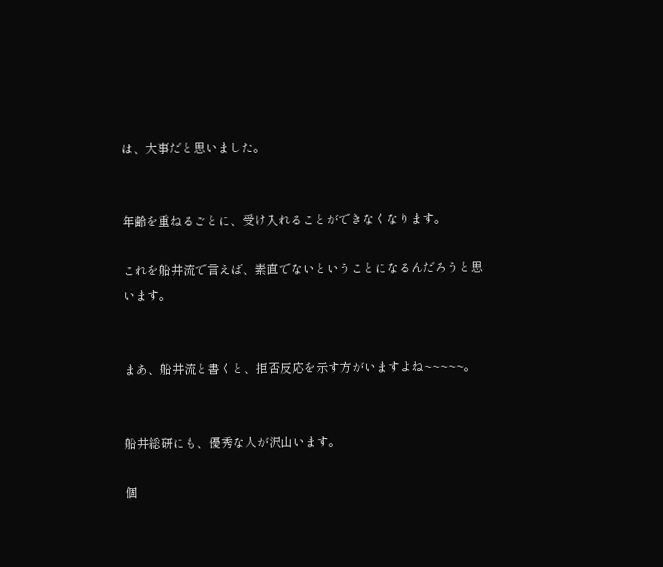は、大事だと思いました。


年齢を重ねるごとに、受け入れることができなくなります。

これを船井流で言えば、素直でないということになるんだろうと思います。


まあ、船井流と書くと、拒否反応を示す方がいますよね~~~~~。


船井総研にも、優秀な人が沢山います。

個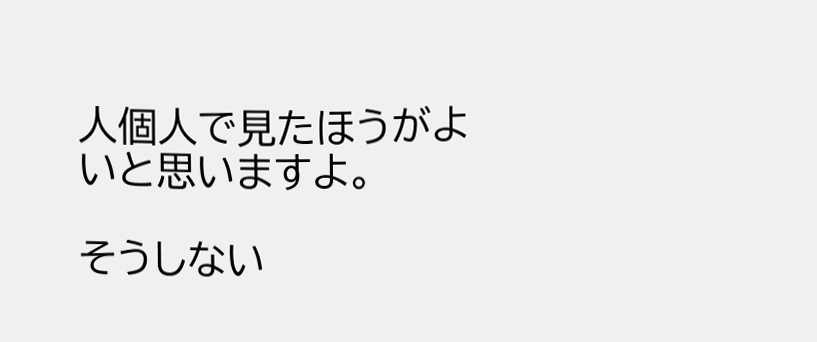人個人で見たほうがよいと思いますよ。

そうしない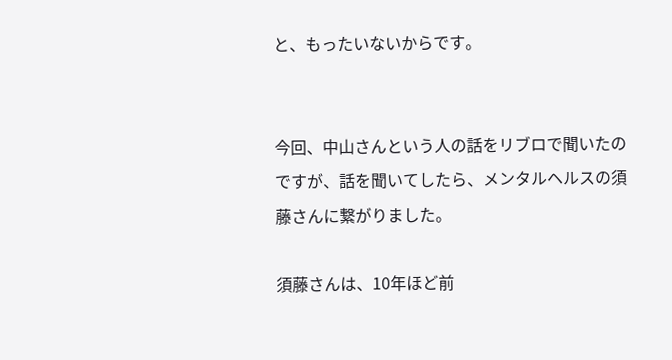と、もったいないからです。


今回、中山さんという人の話をリブロで聞いたのですが、話を聞いてしたら、メンタルヘルスの須藤さんに繋がりました。

須藤さんは、10年ほど前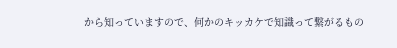から知っていますので、何かのキッカケで知識って繋がるもの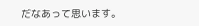だなあって思います。